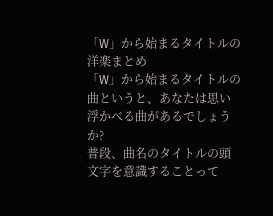「W」から始まるタイトルの洋楽まとめ
「W」から始まるタイトルの曲というと、あなたは思い浮かべる曲があるでしょうか?
普段、曲名のタイトルの頭文字を意識することって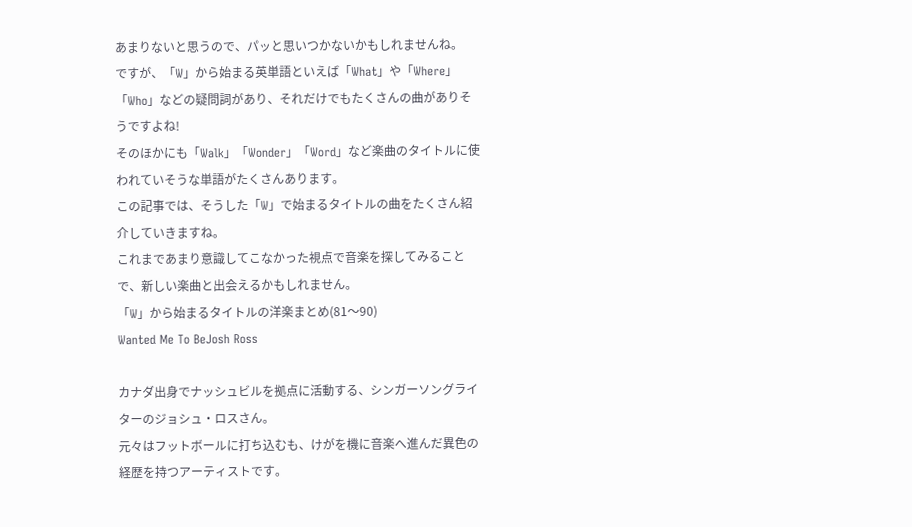あまりないと思うので、パッと思いつかないかもしれませんね。
ですが、「W」から始まる英単語といえば「What」や「Where」「Who」などの疑問詞があり、それだけでもたくさんの曲がありそうですよね!
そのほかにも「Walk」「Wonder」「Word」など楽曲のタイトルに使われていそうな単語がたくさんあります。
この記事では、そうした「W」で始まるタイトルの曲をたくさん紹介していきますね。
これまであまり意識してこなかった視点で音楽を探してみることで、新しい楽曲と出会えるかもしれません。
「W」から始まるタイトルの洋楽まとめ(81〜90)
Wanted Me To BeJosh Ross

カナダ出身でナッシュビルを拠点に活動する、シンガーソングライターのジョシュ・ロスさん。
元々はフットボールに打ち込むも、けがを機に音楽へ進んだ異色の経歴を持つアーティストです。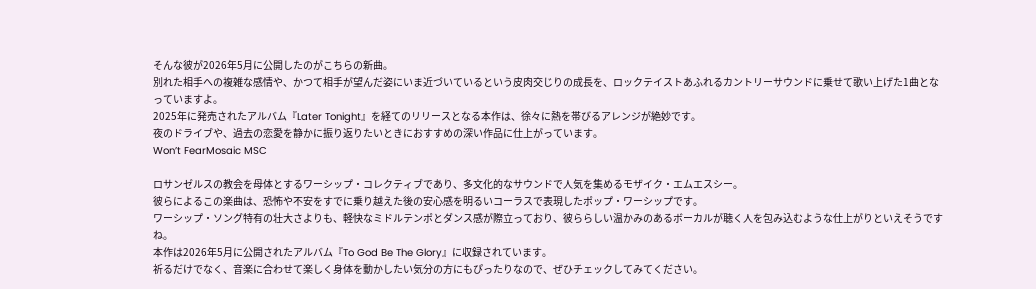そんな彼が2026年5月に公開したのがこちらの新曲。
別れた相手への複雑な感情や、かつて相手が望んだ姿にいま近づいているという皮肉交じりの成長を、ロックテイストあふれるカントリーサウンドに乗せて歌い上げた1曲となっていますよ。
2025年に発売されたアルバム『Later Tonight』を経てのリリースとなる本作は、徐々に熱を帯びるアレンジが絶妙です。
夜のドライブや、過去の恋愛を静かに振り返りたいときにおすすめの深い作品に仕上がっています。
Won’t FearMosaic MSC

ロサンゼルスの教会を母体とするワーシップ・コレクティブであり、多文化的なサウンドで人気を集めるモザイク・エムエスシー。
彼らによるこの楽曲は、恐怖や不安をすでに乗り越えた後の安心感を明るいコーラスで表現したポップ・ワーシップです。
ワーシップ・ソング特有の壮大さよりも、軽快なミドルテンポとダンス感が際立っており、彼ららしい温かみのあるボーカルが聴く人を包み込むような仕上がりといえそうですね。
本作は2026年5月に公開されたアルバム『To God Be The Glory』に収録されています。
祈るだけでなく、音楽に合わせて楽しく身体を動かしたい気分の方にもぴったりなので、ぜひチェックしてみてください。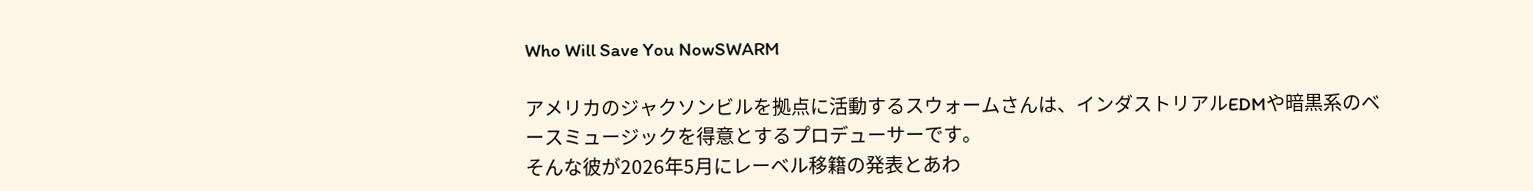Who Will Save You NowSWARM

アメリカのジャクソンビルを拠点に活動するスウォームさんは、インダストリアルEDMや暗黒系のベースミュージックを得意とするプロデューサーです。
そんな彼が2026年5月にレーベル移籍の発表とあわ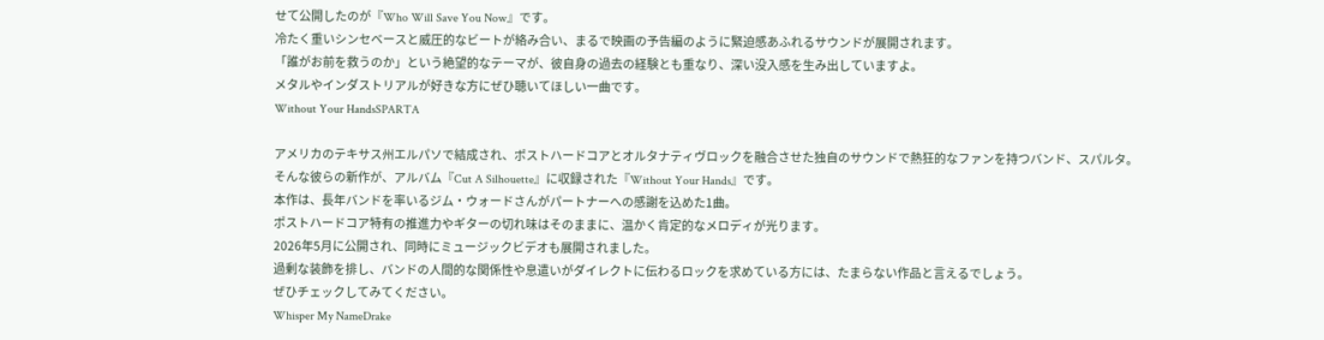せて公開したのが『Who Will Save You Now』です。
冷たく重いシンセベースと威圧的なビートが絡み合い、まるで映画の予告編のように緊迫感あふれるサウンドが展開されます。
「誰がお前を救うのか」という絶望的なテーマが、彼自身の過去の経験とも重なり、深い没入感を生み出していますよ。
メタルやインダストリアルが好きな方にぜひ聴いてほしい一曲です。
Without Your HandsSPARTA

アメリカのテキサス州エルパソで結成され、ポストハードコアとオルタナティヴロックを融合させた独自のサウンドで熱狂的なファンを持つバンド、スパルタ。
そんな彼らの新作が、アルバム『Cut A Silhouette』に収録された『Without Your Hands』です。
本作は、長年バンドを率いるジム・ウォードさんがパートナーへの感謝を込めた1曲。
ポストハードコア特有の推進力やギターの切れ味はそのままに、温かく肯定的なメロディが光ります。
2026年5月に公開され、同時にミュージックビデオも展開されました。
過剰な装飾を排し、バンドの人間的な関係性や息遣いがダイレクトに伝わるロックを求めている方には、たまらない作品と言えるでしょう。
ぜひチェックしてみてください。
Whisper My NameDrake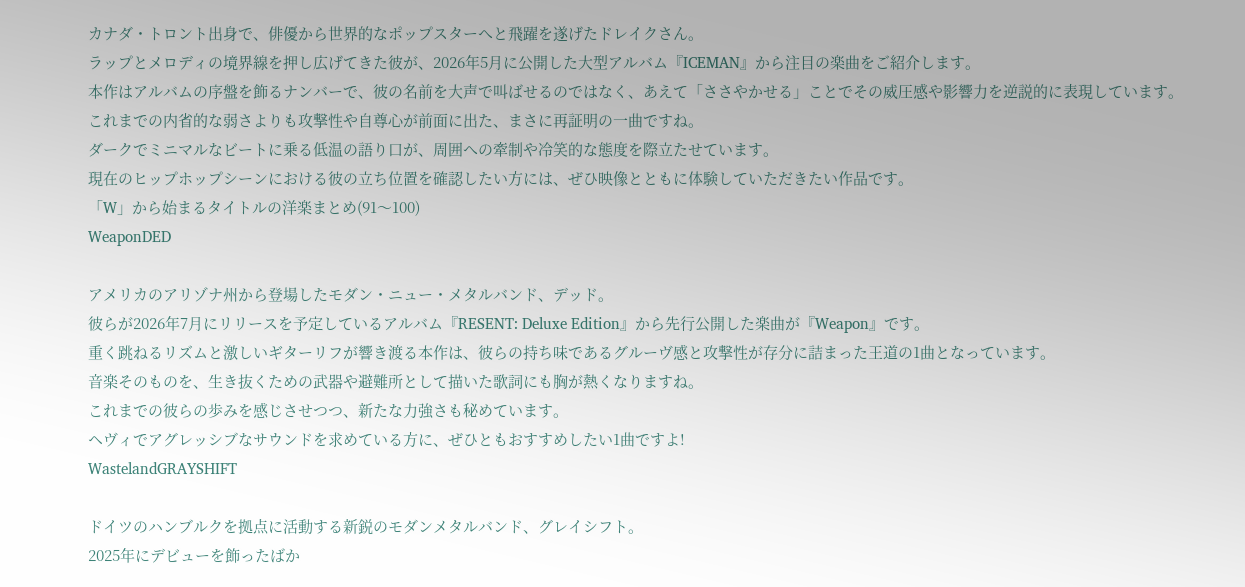カナダ・トロント出身で、俳優から世界的なポップスターへと飛躍を遂げたドレイクさん。
ラップとメロディの境界線を押し広げてきた彼が、2026年5月に公開した大型アルバム『ICEMAN』から注目の楽曲をご紹介します。
本作はアルバムの序盤を飾るナンバーで、彼の名前を大声で叫ばせるのではなく、あえて「ささやかせる」ことでその威圧感や影響力を逆説的に表現しています。
これまでの内省的な弱さよりも攻撃性や自尊心が前面に出た、まさに再証明の一曲ですね。
ダークでミニマルなビートに乗る低温の語り口が、周囲への牽制や冷笑的な態度を際立たせています。
現在のヒップホップシーンにおける彼の立ち位置を確認したい方には、ぜひ映像とともに体験していただきたい作品です。
「W」から始まるタイトルの洋楽まとめ(91〜100)
WeaponDED

アメリカのアリゾナ州から登場したモダン・ニュー・メタルバンド、デッド。
彼らが2026年7月にリリースを予定しているアルバム『RESENT: Deluxe Edition』から先行公開した楽曲が『Weapon』です。
重く跳ねるリズムと激しいギターリフが響き渡る本作は、彼らの持ち味であるグルーヴ感と攻撃性が存分に詰まった王道の1曲となっています。
音楽そのものを、生き抜くための武器や避難所として描いた歌詞にも胸が熱くなりますね。
これまでの彼らの歩みを感じさせつつ、新たな力強さも秘めています。
ヘヴィでアグレッシブなサウンドを求めている方に、ぜひともおすすめしたい1曲ですよ!
WastelandGRAYSHIFT

ドイツのハンブルクを拠点に活動する新鋭のモダンメタルバンド、グレイシフト。
2025年にデビューを飾ったばか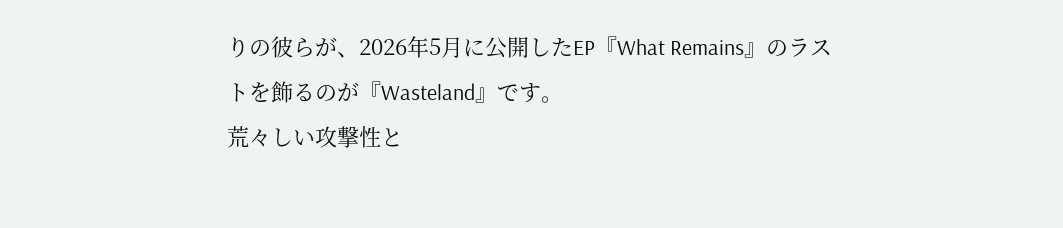りの彼らが、2026年5月に公開したEP『What Remains』のラストを飾るのが『Wasteland』です。
荒々しい攻撃性と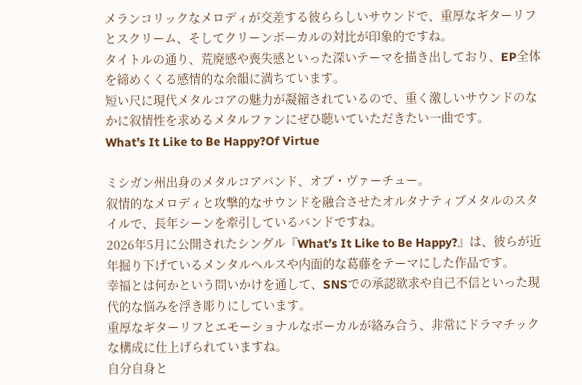メランコリックなメロディが交差する彼ららしいサウンドで、重厚なギターリフとスクリーム、そしてクリーンボーカルの対比が印象的ですね。
タイトルの通り、荒廃感や喪失感といった深いテーマを描き出しており、EP全体を締めくくる感情的な余韻に満ちています。
短い尺に現代メタルコアの魅力が凝縮されているので、重く激しいサウンドのなかに叙情性を求めるメタルファンにぜひ聴いていただきたい一曲です。
What’s It Like to Be Happy?Of Virtue

ミシガン州出身のメタルコアバンド、オブ・ヴァーチュー。
叙情的なメロディと攻撃的なサウンドを融合させたオルタナティブメタルのスタイルで、長年シーンを牽引しているバンドですね。
2026年5月に公開されたシングル『What’s It Like to Be Happy?』は、彼らが近年掘り下げているメンタルヘルスや内面的な葛藤をテーマにした作品です。
幸福とは何かという問いかけを通して、SNSでの承認欲求や自己不信といった現代的な悩みを浮き彫りにしています。
重厚なギターリフとエモーショナルなボーカルが絡み合う、非常にドラマチックな構成に仕上げられていますね。
自分自身と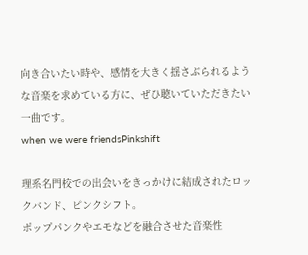向き合いたい時や、感情を大きく揺さぶられるような音楽を求めている方に、ぜひ聴いていただきたい一曲です。
when we were friendsPinkshift

理系名門校での出会いをきっかけに結成されたロックバンド、ピンクシフト。
ポップパンクやエモなどを融合させた音楽性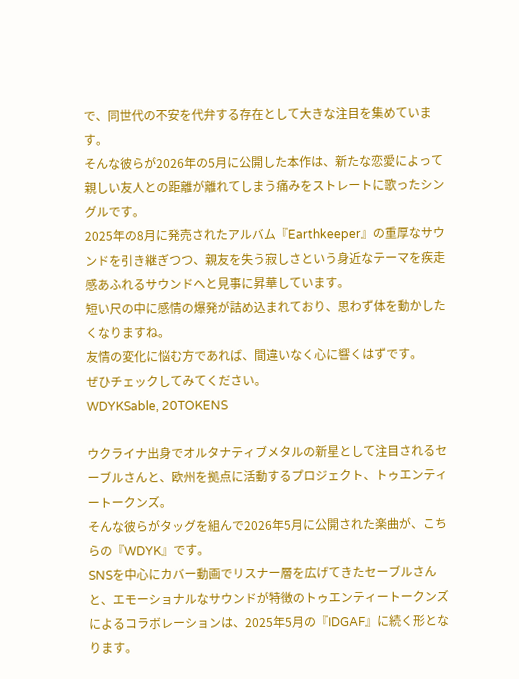で、同世代の不安を代弁する存在として大きな注目を集めています。
そんな彼らが2026年の5月に公開した本作は、新たな恋愛によって親しい友人との距離が離れてしまう痛みをストレートに歌ったシングルです。
2025年の8月に発売されたアルバム『Earthkeeper』の重厚なサウンドを引き継ぎつつ、親友を失う寂しさという身近なテーマを疾走感あふれるサウンドへと見事に昇華しています。
短い尺の中に感情の爆発が詰め込まれており、思わず体を動かしたくなりますね。
友情の変化に悩む方であれば、間違いなく心に響くはずです。
ぜひチェックしてみてください。
WDYKSable, 20TOKENS

ウクライナ出身でオルタナティブメタルの新星として注目されるセーブルさんと、欧州を拠点に活動するプロジェクト、トゥエンティートークンズ。
そんな彼らがタッグを組んで2026年5月に公開された楽曲が、こちらの『WDYK』です。
SNSを中心にカバー動画でリスナー層を広げてきたセーブルさんと、エモーショナルなサウンドが特徴のトゥエンティートークンズによるコラボレーションは、2025年5月の『IDGAF』に続く形となります。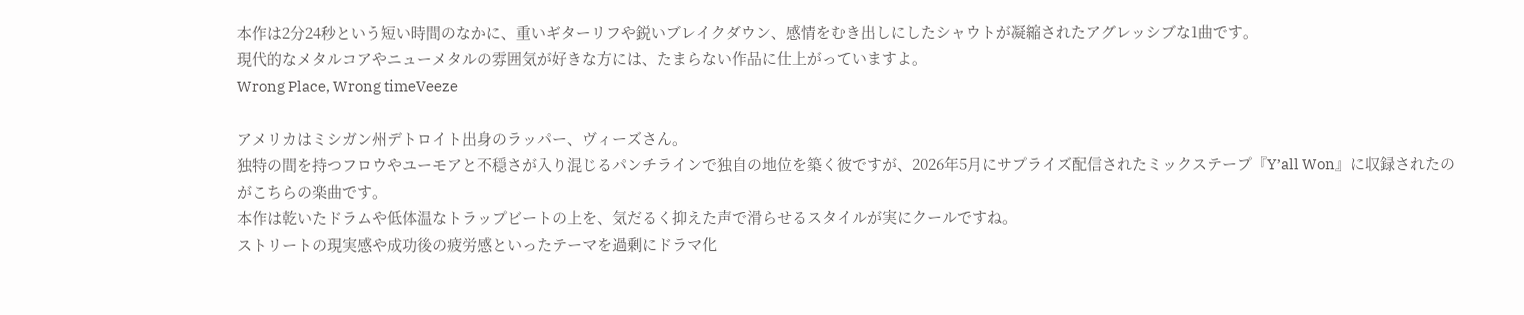本作は2分24秒という短い時間のなかに、重いギターリフや鋭いブレイクダウン、感情をむき出しにしたシャウトが凝縮されたアグレッシブな1曲です。
現代的なメタルコアやニューメタルの雰囲気が好きな方には、たまらない作品に仕上がっていますよ。
Wrong Place, Wrong timeVeeze

アメリカはミシガン州デトロイト出身のラッパー、ヴィーズさん。
独特の間を持つフロウやユーモアと不穏さが入り混じるパンチラインで独自の地位を築く彼ですが、2026年5月にサプライズ配信されたミックステープ『Y’all Won』に収録されたのがこちらの楽曲です。
本作は乾いたドラムや低体温なトラップビートの上を、気だるく抑えた声で滑らせるスタイルが実にクールですね。
ストリートの現実感や成功後の疲労感といったテーマを過剰にドラマ化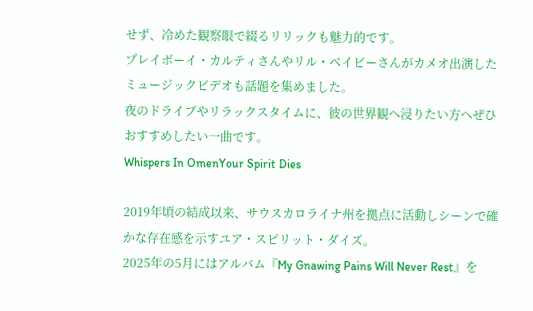せず、冷めた観察眼で綴るリリックも魅力的です。
プレイボーイ・カルティさんやリル・ベイビーさんがカメオ出演したミュージックビデオも話題を集めました。
夜のドライブやリラックスタイムに、彼の世界観へ浸りたい方へぜひおすすめしたい一曲です。
Whispers In OmenYour Spirit Dies

2019年頃の結成以来、サウスカロライナ州を拠点に活動しシーンで確かな存在感を示すユア・スピリット・ダイズ。
2025年の5月にはアルバム『My Gnawing Pains Will Never Rest』を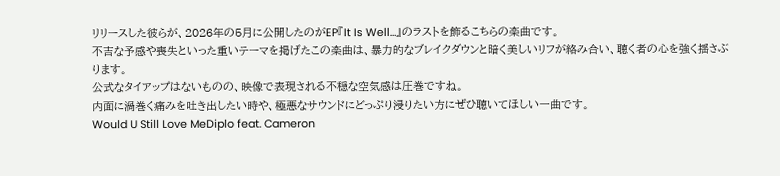リリースした彼らが、2026年の5月に公開したのがEP『It Is Well…』のラストを飾るこちらの楽曲です。
不吉な予感や喪失といった重いテーマを掲げたこの楽曲は、暴力的なブレイクダウンと暗く美しいリフが絡み合い、聴く者の心を強く揺さぶります。
公式なタイアップはないものの、映像で表現される不穏な空気感は圧巻ですね。
内面に渦巻く痛みを吐き出したい時や、極悪なサウンドにどっぷり浸りたい方にぜひ聴いてほしい一曲です。
Would U Still Love MeDiplo feat. Cameron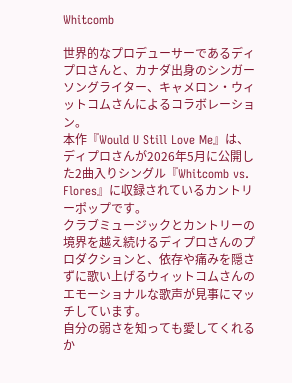Whitcomb

世界的なプロデューサーであるディプロさんと、カナダ出身のシンガーソングライター、キャメロン・ウィットコムさんによるコラボレーション。
本作『Would U Still Love Me』は、ディプロさんが2026年5月に公開した2曲入りシングル『Whitcomb vs. Flores』に収録されているカントリーポップです。
クラブミュージックとカントリーの境界を越え続けるディプロさんのプロダクションと、依存や痛みを隠さずに歌い上げるウィットコムさんのエモーショナルな歌声が見事にマッチしています。
自分の弱さを知っても愛してくれるか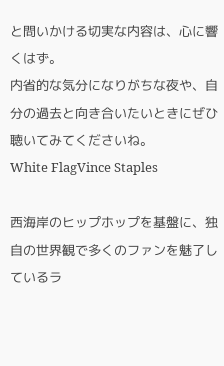と問いかける切実な内容は、心に響くはず。
内省的な気分になりがちな夜や、自分の過去と向き合いたいときにぜひ聴いてみてくださいね。
White FlagVince Staples

西海岸のヒップホップを基盤に、独自の世界観で多くのファンを魅了しているラ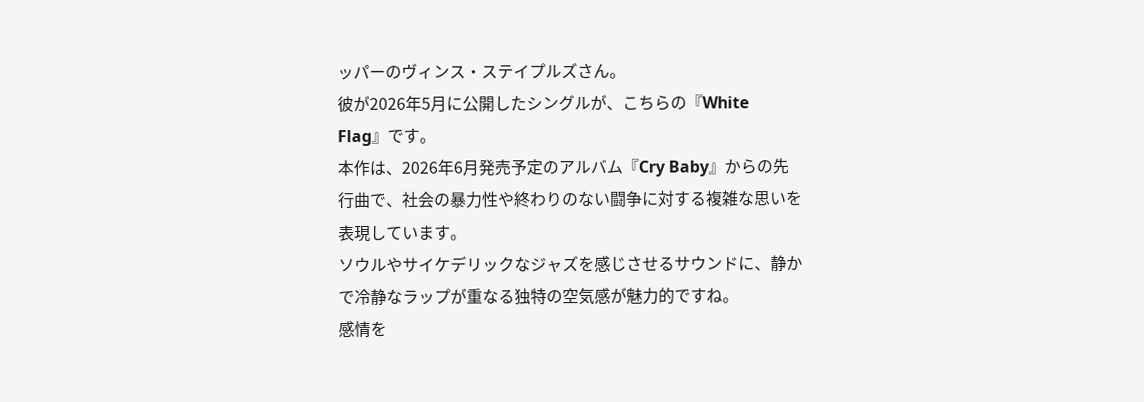ッパーのヴィンス・ステイプルズさん。
彼が2026年5月に公開したシングルが、こちらの『White Flag』です。
本作は、2026年6月発売予定のアルバム『Cry Baby』からの先行曲で、社会の暴力性や終わりのない闘争に対する複雑な思いを表現しています。
ソウルやサイケデリックなジャズを感じさせるサウンドに、静かで冷静なラップが重なる独特の空気感が魅力的ですね。
感情を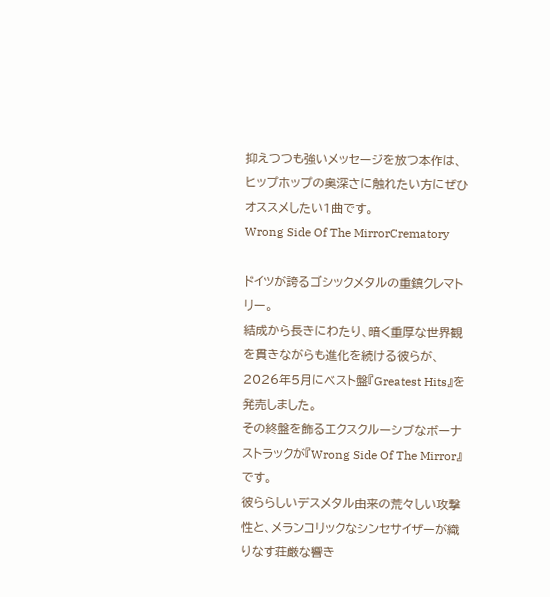抑えつつも強いメッセージを放つ本作は、ヒップホップの奥深さに触れたい方にぜひオススメしたい1曲です。
Wrong Side Of The MirrorCrematory

ドイツが誇るゴシックメタルの重鎮クレマトリー。
結成から長きにわたり、暗く重厚な世界観を貫きながらも進化を続ける彼らが、2026年5月にベスト盤『Greatest Hits』を発売しました。
その終盤を飾るエクスクルーシブなボーナストラックが『Wrong Side Of The Mirror』です。
彼ららしいデスメタル由来の荒々しい攻撃性と、メランコリックなシンセサイザーが織りなす荘厳な響き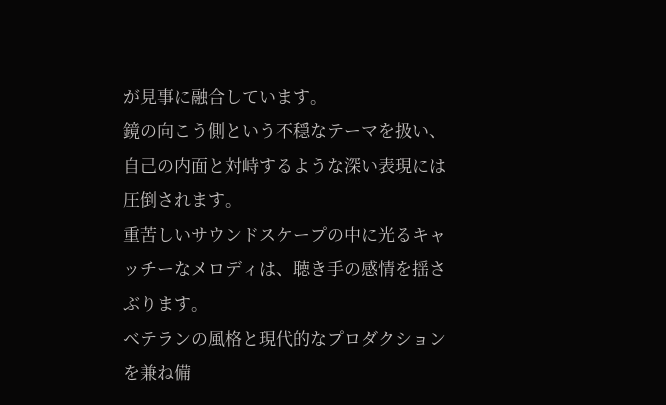が見事に融合しています。
鏡の向こう側という不穏なテーマを扱い、自己の内面と対峙するような深い表現には圧倒されます。
重苦しいサウンドスケープの中に光るキャッチーなメロディは、聴き手の感情を揺さぶります。
ベテランの風格と現代的なプロダクションを兼ね備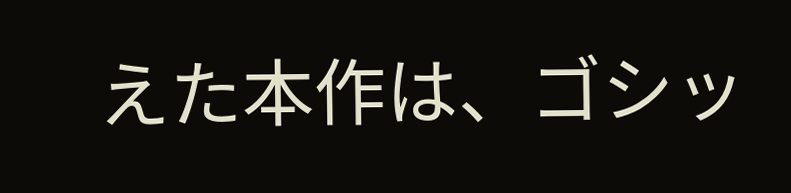えた本作は、ゴシッ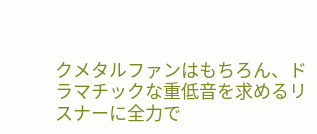クメタルファンはもちろん、ドラマチックな重低音を求めるリスナーに全力で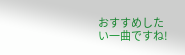おすすめしたい一曲ですね!